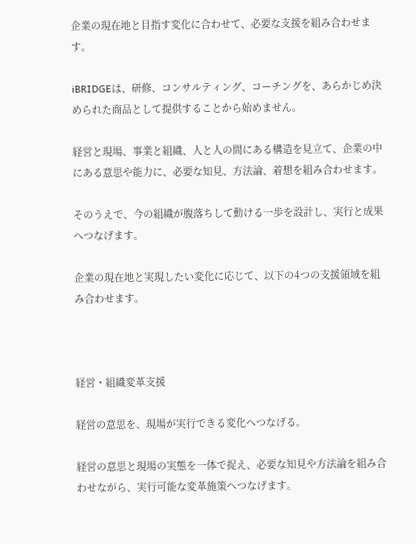企業の現在地と目指す変化に合わせて、必要な支援を組み合わせます。

iBRIDGEは、研修、コンサルティング、コーチングを、あらかじめ決められた商品として提供することから始めません。

経営と現場、事業と組織、人と人の間にある構造を見立て、企業の中にある意思や能力に、必要な知見、方法論、着想を組み合わせます。

そのうえで、今の組織が腹落ちして動ける一歩を設計し、実行と成果へつなげます。

企業の現在地と実現したい変化に応じて、以下の4つの支援領域を組み合わせます。



経営・組織変革支援

経営の意思を、現場が実行できる変化へつなげる。

経営の意思と現場の実態を一体で捉え、必要な知見や方法論を組み合わせながら、実行可能な変革施策へつなげます。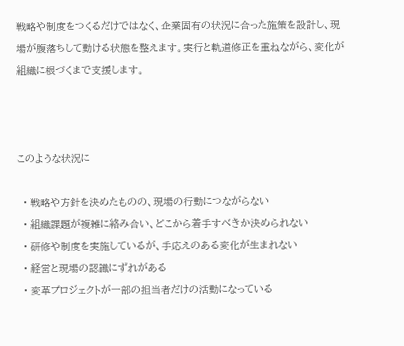戦略や制度をつくるだけではなく、企業固有の状況に合った施策を設計し、現場が腹落ちして動ける状態を整えます。実行と軌道修正を重ねながら、変化が組織に根づくまで支援します。



このような状況に

  • 戦略や方針を決めたものの、現場の行動につながらない
  • 組織課題が複雑に絡み合い、どこから着手すべきか決められない
  • 研修や制度を実施しているが、手応えのある変化が生まれない
  • 経営と現場の認識にずれがある
  • 変革プロジェクトが一部の担当者だけの活動になっている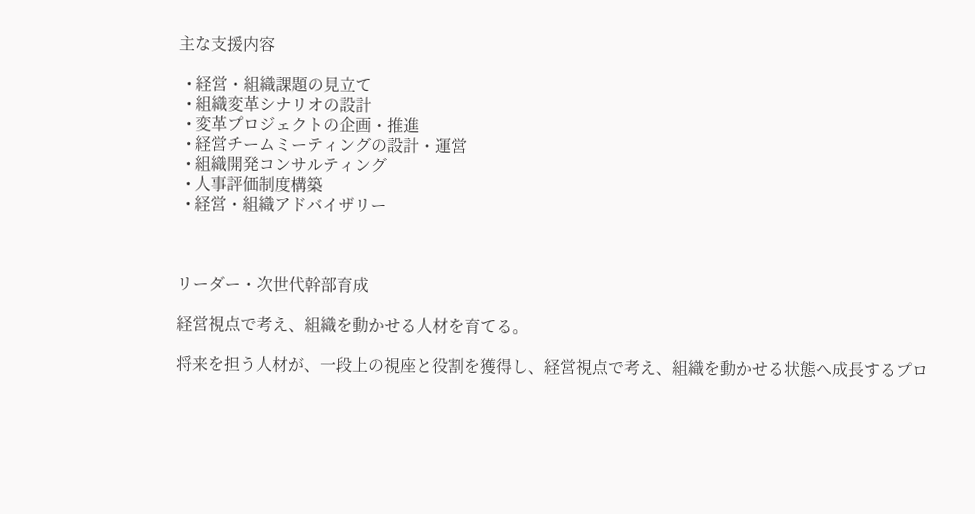主な支援内容

  • 経営・組織課題の見立て
  • 組織変革シナリオの設計
  • 変革プロジェクトの企画・推進
  • 経営チームミーティングの設計・運営
  • 組織開発コンサルティング
  • 人事評価制度構築
  • 経営・組織アドバイザリー



リーダー・次世代幹部育成

経営視点で考え、組織を動かせる人材を育てる。

将来を担う人材が、一段上の視座と役割を獲得し、経営視点で考え、組織を動かせる状態へ成長するプロ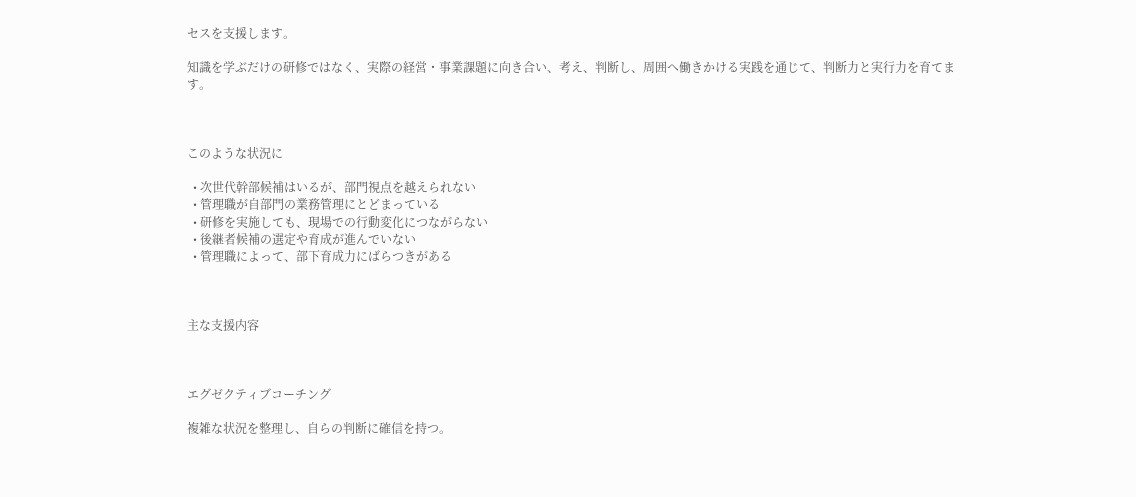セスを支援します。

知識を学ぶだけの研修ではなく、実際の経営・事業課題に向き合い、考え、判断し、周囲へ働きかける実践を通じて、判断力と実行力を育てます。



このような状況に

  • 次世代幹部候補はいるが、部門視点を越えられない
  • 管理職が自部門の業務管理にとどまっている
  • 研修を実施しても、現場での行動変化につながらない
  • 後継者候補の選定や育成が進んでいない
  • 管理職によって、部下育成力にばらつきがある



主な支援内容



エグゼクティブコーチング

複雑な状況を整理し、自らの判断に確信を持つ。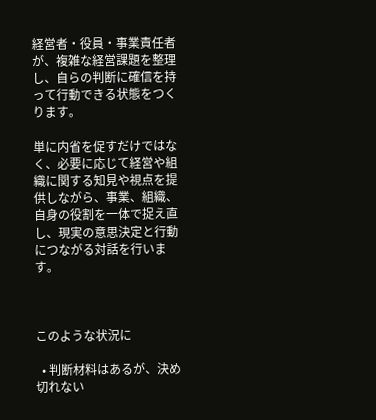経営者・役員・事業責任者が、複雑な経営課題を整理し、自らの判断に確信を持って行動できる状態をつくります。

単に内省を促すだけではなく、必要に応じて経営や組織に関する知見や視点を提供しながら、事業、組織、自身の役割を一体で捉え直し、現実の意思決定と行動につながる対話を行います。



このような状況に

  • 判断材料はあるが、決め切れない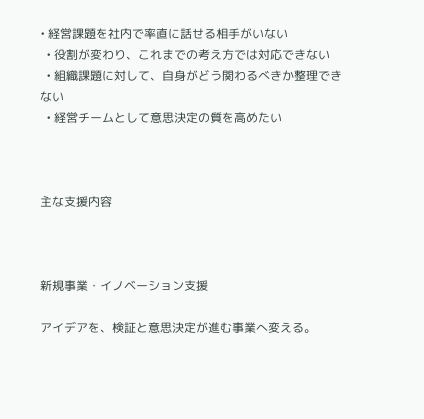• 経営課題を社内で率直に話せる相手がいない
  • 役割が変わり、これまでの考え方では対応できない
  • 組織課題に対して、自身がどう関わるべきか整理できない
  • 経営チームとして意思決定の質を高めたい



主な支援内容



新規事業・イノベーション支援

アイデアを、検証と意思決定が進む事業へ変える。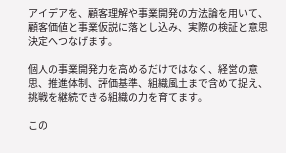アイデアを、顧客理解や事業開発の方法論を用いて、顧客価値と事業仮説に落とし込み、実際の検証と意思決定へつなげます。

個人の事業開発力を高めるだけではなく、経営の意思、推進体制、評価基準、組織風土まで含めて捉え、挑戦を継続できる組織の力を育てます。

この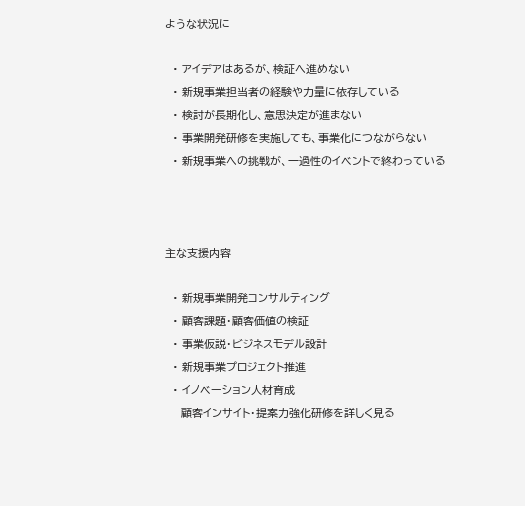ような状況に

  • アイデアはあるが、検証へ進めない
  • 新規事業担当者の経験や力量に依存している
  • 検討が長期化し、意思決定が進まない
  • 事業開発研修を実施しても、事業化につながらない
  • 新規事業への挑戦が、一過性のイベントで終わっている



主な支援内容

  • 新規事業開発コンサルティング
  • 顧客課題・顧客価値の検証
  • 事業仮説・ビジネスモデル設計
  • 新規事業プロジェクト推進
  • イノベーション人材育成
    顧客インサイト・提案力強化研修を詳しく見る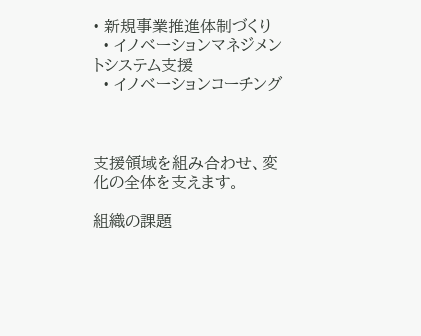• 新規事業推進体制づくり
  • イノベーションマネジメントシステム支援
  • イノベーションコーチング



支援領域を組み合わせ、変化の全体を支えます。

組織の課題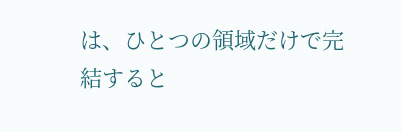は、ひとつの領域だけで完結すると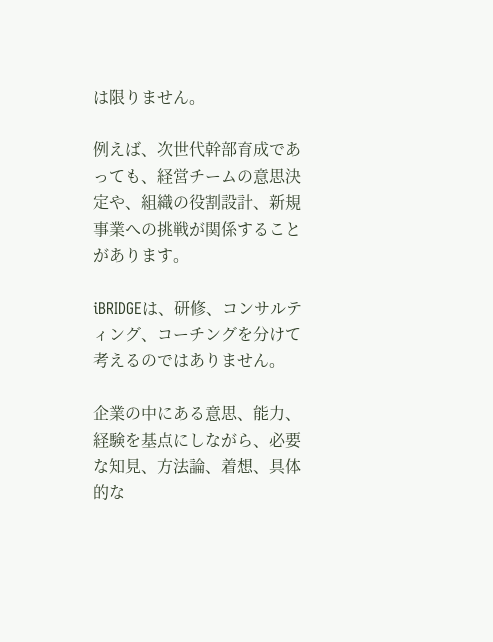は限りません。

例えば、次世代幹部育成であっても、経営チームの意思決定や、組織の役割設計、新規事業への挑戦が関係することがあります。

iBRIDGEは、研修、コンサルティング、コーチングを分けて考えるのではありません。

企業の中にある意思、能力、経験を基点にしながら、必要な知見、方法論、着想、具体的な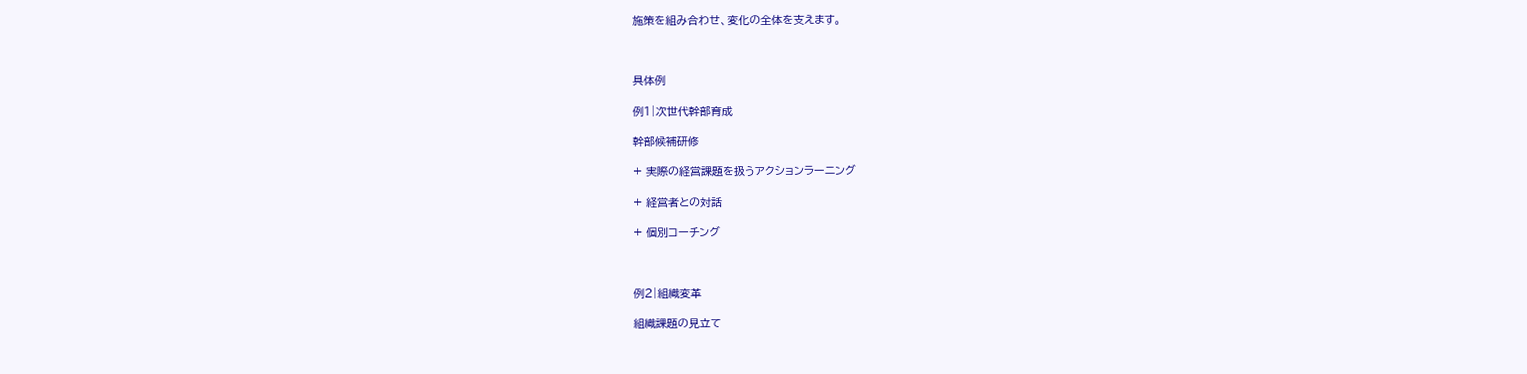施策を組み合わせ、変化の全体を支えます。



具体例

例1|次世代幹部育成

幹部候補研修

+ 実際の経営課題を扱うアクションラーニング

+ 経営者との対話

+ 個別コーチング



例2|組織変革

組織課題の見立て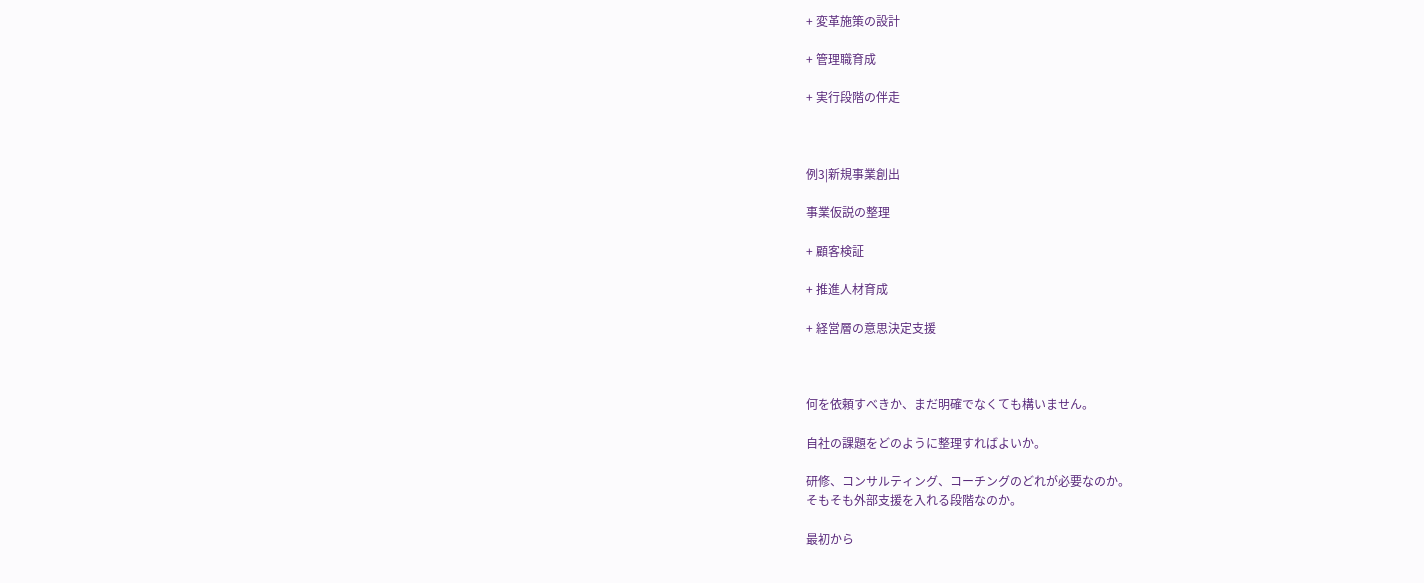+ 変革施策の設計

+ 管理職育成

+ 実行段階の伴走



例3|新規事業創出

事業仮説の整理

+ 顧客検証

+ 推進人材育成

+ 経営層の意思決定支援



何を依頼すべきか、まだ明確でなくても構いません。

自社の課題をどのように整理すればよいか。

研修、コンサルティング、コーチングのどれが必要なのか。
そもそも外部支援を入れる段階なのか。

最初から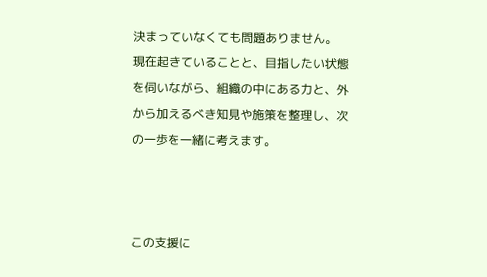決まっていなくても問題ありません。
現在起きていることと、目指したい状態を伺いながら、組織の中にある力と、外から加えるべき知見や施策を整理し、次の一歩を一緒に考えます。



この支援に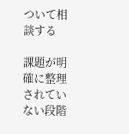ついて相談する

課題が明確に整理されていない段階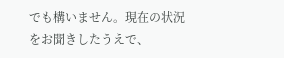でも構いません。現在の状況をお聞きしたうえで、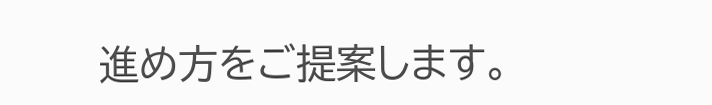進め方をご提案します。